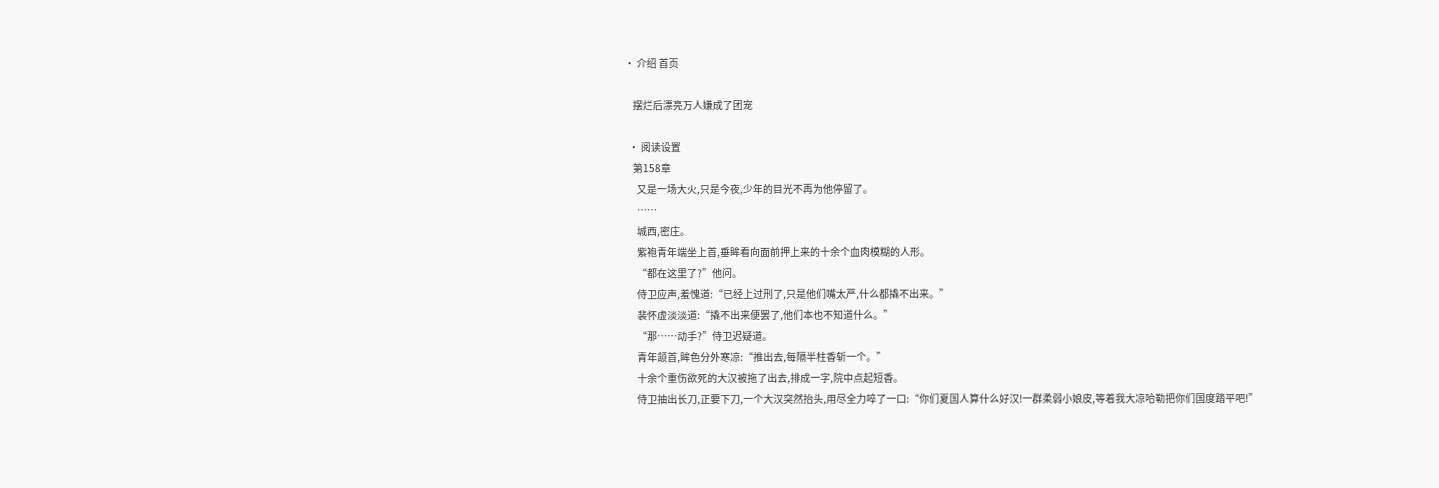• 介绍 首页

    摆烂后漂亮万人嫌成了团宠

  • 阅读设置
    第158章
      又是一场大火,只是今夜,少年的目光不再为他停留了。
      ……
      城西,密庄。
      紫袍青年端坐上首,垂眸看向面前押上来的十余个血肉模糊的人形。
      “都在这里了?”他问。
      侍卫应声,羞愧道:“已经上过刑了,只是他们嘴太严,什么都撬不出来。”
      裴怀虚淡淡道:“撬不出来便罢了,他们本也不知道什么。”
      “那……动手?”侍卫迟疑道。
      青年颔首,眸色分外寒凉:“推出去,每隔半柱香斩一个。”
      十余个重伤欲死的大汉被拖了出去,排成一字,院中点起短香。
      侍卫抽出长刀,正要下刀,一个大汉突然抬头,用尽全力啐了一口:“你们夏国人算什么好汉!一群柔弱小娘皮,等着我大凉哈勒把你们国度踏平吧!”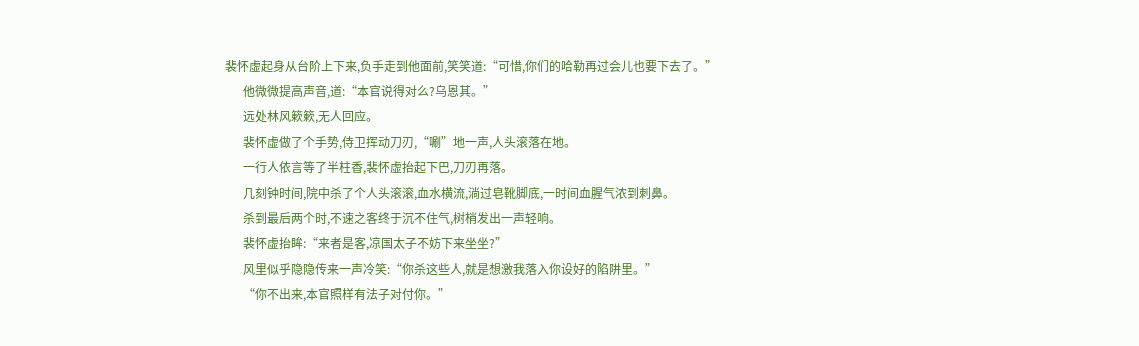裴怀虚起身从台阶上下来,负手走到他面前,笑笑道:“可惜,你们的哈勒再过会儿也要下去了。”
      他微微提高声音,道:“本官说得对么?乌恩其。”
      远处林风簌簌,无人回应。
      裴怀虚做了个手势,侍卫挥动刀刃,“唰”地一声,人头滚落在地。
      一行人依言等了半柱香,裴怀虚抬起下巴,刀刃再落。
      几刻钟时间,院中杀了个人头滚滚,血水横流,淌过皂靴脚底,一时间血腥气浓到刺鼻。
      杀到最后两个时,不速之客终于沉不住气,树梢发出一声轻响。
      裴怀虚抬眸:“来者是客,凉国太子不妨下来坐坐?”
      风里似乎隐隐传来一声冷笑:“你杀这些人,就是想激我落入你设好的陷阱里。”
      “你不出来,本官照样有法子对付你。”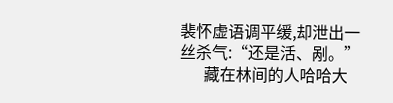裴怀虚语调平缓,却泄出一丝杀气:“还是活、剐。”
      藏在林间的人哈哈大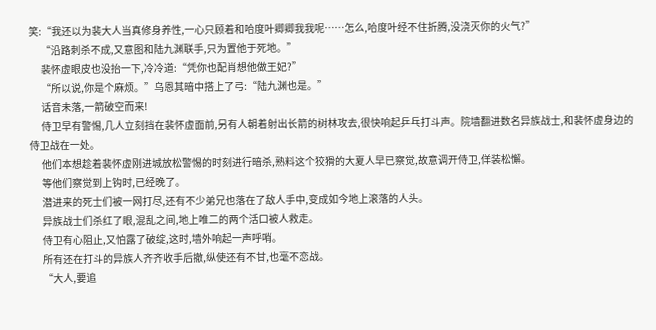笑:“我还以为裴大人当真修身养性,一心只顾着和哈度叶卿卿我我呢……怎么,哈度叶经不住折腾,没浇灭你的火气?”
      “沿路刺杀不成,又意图和陆九渊联手,只为置他于死地。”
      裴怀虚眼皮也没抬一下,冷冷道:“凭你也配肖想他做王妃?”
      “所以说,你是个麻烦。”乌恩其暗中搭上了弓:“陆九渊也是。”
      话音未落,一箭破空而来!
      侍卫早有警惕,几人立刻挡在裴怀虚面前,另有人朝着射出长箭的树林攻去,很快响起乒乓打斗声。院墙翻进数名异族战士,和裴怀虚身边的侍卫战在一处。
      他们本想趁着裴怀虚刚进城放松警惕的时刻进行暗杀,熟料这个狡猾的大夏人早已察觉,故意调开侍卫,佯装松懈。
      等他们察觉到上钩时,已经晚了。
      潜进来的死士们被一网打尽,还有不少弟兄也落在了敌人手中,变成如今地上滚落的人头。
      异族战士们杀红了眼,混乱之间,地上唯二的两个活口被人救走。
      侍卫有心阻止,又怕露了破绽,这时,墙外响起一声呼哨。
      所有还在打斗的异族人齐齐收手后撤,纵使还有不甘,也毫不恋战。
      “大人,要追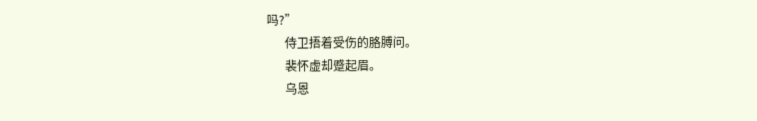吗?”
      侍卫捂着受伤的胳膊问。
      裴怀虚却蹙起眉。
      乌恩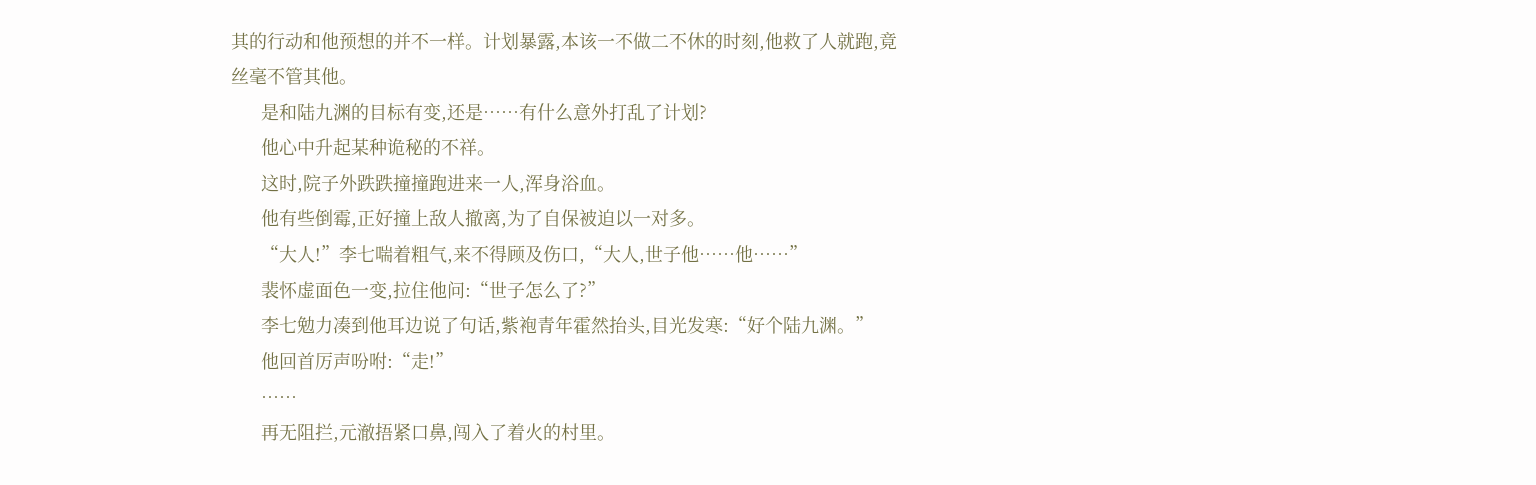其的行动和他预想的并不一样。计划暴露,本该一不做二不休的时刻,他救了人就跑,竟丝毫不管其他。
      是和陆九渊的目标有变,还是……有什么意外打乱了计划?
      他心中升起某种诡秘的不祥。
      这时,院子外跌跌撞撞跑进来一人,浑身浴血。
      他有些倒霉,正好撞上敌人撤离,为了自保被迫以一对多。
      “大人!”李七喘着粗气,来不得顾及伤口,“大人,世子他……他……”
      裴怀虚面色一变,拉住他问:“世子怎么了?”
      李七勉力凑到他耳边说了句话,紫袍青年霍然抬头,目光发寒:“好个陆九渊。”
      他回首厉声吩咐:“走!”
      ……
      再无阻拦,元澈捂紧口鼻,闯入了着火的村里。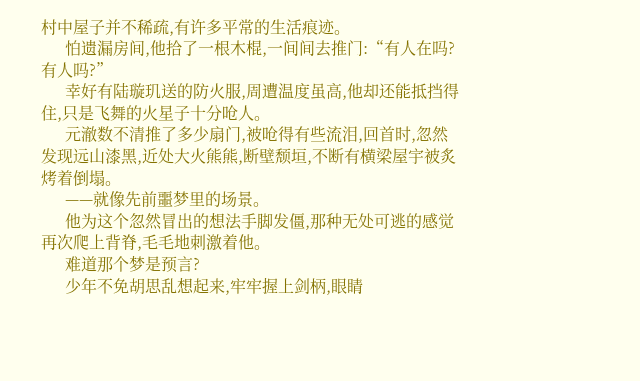村中屋子并不稀疏,有许多平常的生活痕迹。
      怕遗漏房间,他拾了一根木棍,一间间去推门:“有人在吗?有人吗?”
      幸好有陆璇玑送的防火服,周遭温度虽高,他却还能抵挡得住,只是飞舞的火星子十分呛人。
      元澈数不清推了多少扇门,被呛得有些流泪,回首时,忽然发现远山漆黑,近处大火熊熊,断壁颓垣,不断有横梁屋宇被炙烤着倒塌。
      ——就像先前噩梦里的场景。
      他为这个忽然冒出的想法手脚发僵,那种无处可逃的感觉再次爬上背脊,毛毛地刺激着他。
      难道那个梦是预言?
      少年不免胡思乱想起来,牢牢握上剑柄,眼睛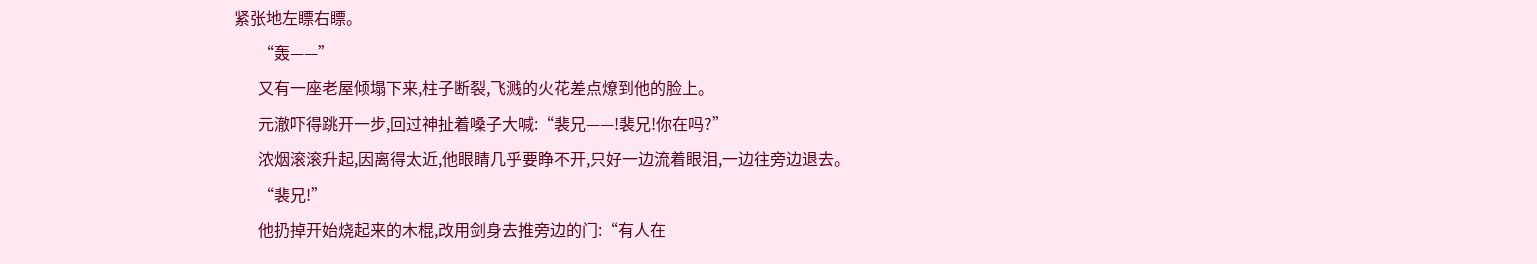紧张地左瞟右瞟。
      “轰——”
      又有一座老屋倾塌下来,柱子断裂,飞溅的火花差点燎到他的脸上。
      元澈吓得跳开一步,回过神扯着嗓子大喊:“裴兄——!裴兄!你在吗?”
      浓烟滚滚升起,因离得太近,他眼睛几乎要睁不开,只好一边流着眼泪,一边往旁边退去。
      “裴兄!”
      他扔掉开始烧起来的木棍,改用剑身去推旁边的门:“有人在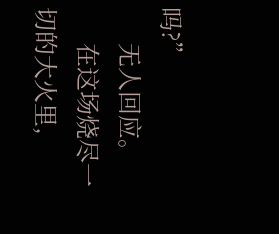吗?”
      无人回应。
      在这场烧尽一切的大火里,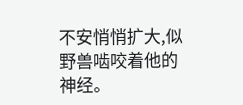不安悄悄扩大,似野兽啮咬着他的神经。